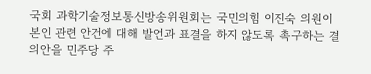국회 과학기술정보통신방송위원회는 국민의힘 이진숙 의원이 본인 관련 안건에 대해 발언과 표결을 하지 않도록 촉구하는 결의안을 민주당 주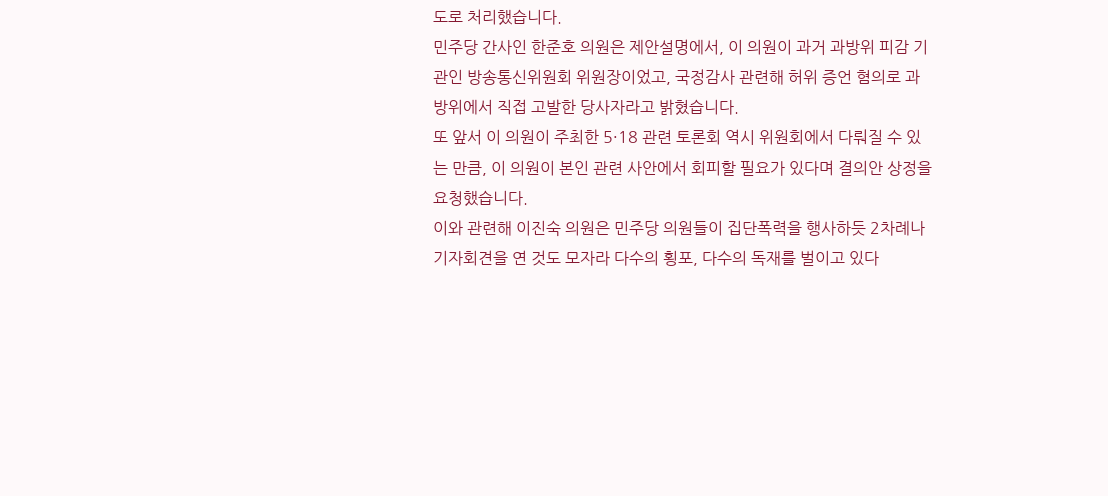도로 처리했습니다.
민주당 간사인 한준호 의원은 제안설명에서, 이 의원이 과거 과방위 피감 기관인 방송통신위원회 위원장이었고, 국정감사 관련해 허위 증언 혐의로 과방위에서 직접 고발한 당사자라고 밝혔습니다.
또 앞서 이 의원이 주최한 5·18 관련 토론회 역시 위원회에서 다뤄질 수 있는 만큼, 이 의원이 본인 관련 사안에서 회피할 필요가 있다며 결의안 상정을 요청했습니다.
이와 관련해 이진숙 의원은 민주당 의원들이 집단폭력을 행사하듯 2차례나 기자회견을 연 것도 모자라 다수의 횡포, 다수의 독재를 벌이고 있다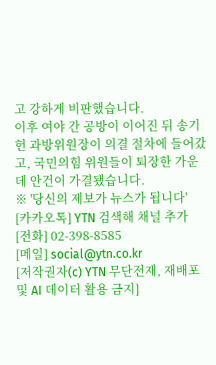고 강하게 비판했습니다.
이후 여야 간 공방이 이어진 뒤 송기헌 과방위원장이 의결 절차에 들어갔고, 국민의힘 위원들이 퇴장한 가운데 안건이 가결됐습니다.
※ '당신의 제보가 뉴스가 됩니다'
[카카오톡] YTN 검색해 채널 추가
[전화] 02-398-8585
[메일] social@ytn.co.kr
[저작권자(c) YTN 무단전재, 재배포 및 AI 데이터 활용 금지]